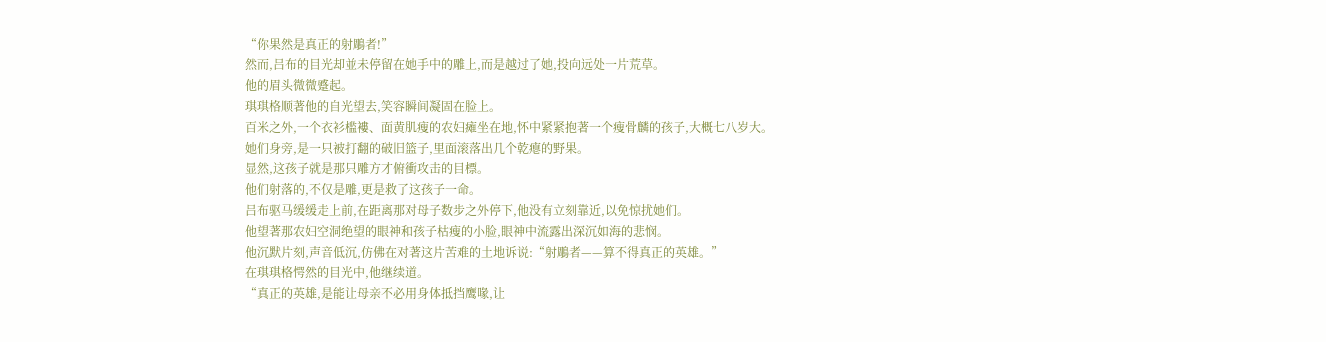“你果然是真正的射鵰者!”
然而,吕布的目光却並未停留在她手中的雕上,而是越过了她,投向远处一片荒草。
他的眉头微微蹙起。
琪琪格顺著他的自光望去,笑容瞬间凝固在脸上。
百米之外,一个衣衫槛褸、面黄肌瘦的农妇瘫坐在地,怀中紧紧抱著一个瘦骨麟的孩子,大概七八岁大。
她们身旁,是一只被打翻的破旧篮子,里面滚落出几个乾瘪的野果。
显然,这孩子就是那只雕方才俯衝攻击的目標。
他们射落的,不仅是雕,更是救了这孩子一命。
吕布驱马缓缓走上前,在距离那对母子数步之外停下,他没有立刻靠近,以免惊扰她们。
他望著那农妇空洞绝望的眼神和孩子枯瘦的小脸,眼神中流露出深沉如海的悲悯。
他沉默片刻,声音低沉,仿佛在对著这片苦难的土地诉说:“射鵰者——算不得真正的英雄。”
在琪琪格愕然的目光中,他继续道。
“真正的英雄,是能让母亲不必用身体抵挡鹰喙,让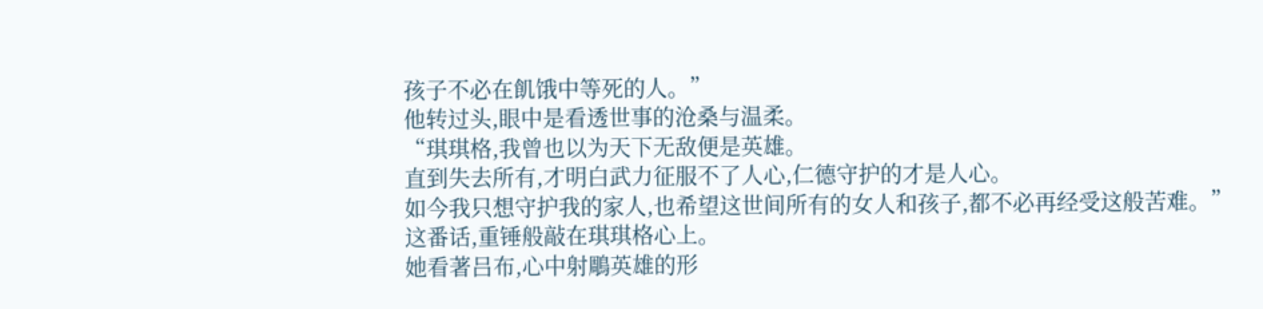孩子不必在飢饿中等死的人。”
他转过头,眼中是看透世事的沧桑与温柔。
“琪琪格,我曾也以为天下无敌便是英雄。
直到失去所有,才明白武力征服不了人心,仁德守护的才是人心。
如今我只想守护我的家人,也希望这世间所有的女人和孩子,都不必再经受这般苦难。”
这番话,重锤般敲在琪琪格心上。
她看著吕布,心中射鵰英雄的形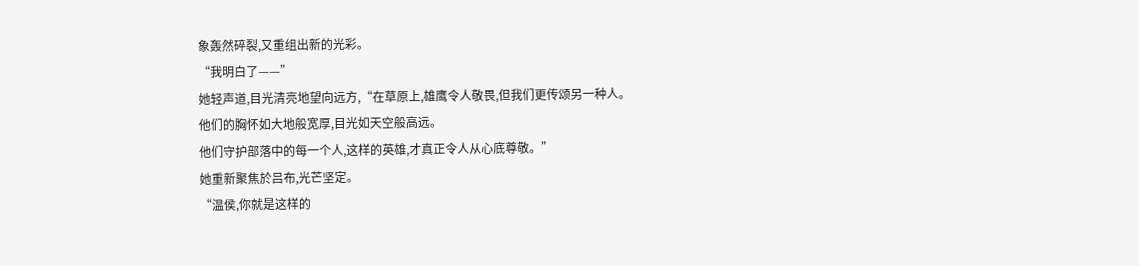象轰然碎裂,又重组出新的光彩。
“我明白了——”
她轻声道,目光清亮地望向远方,“在草原上,雄鹰令人敬畏,但我们更传颂另一种人。
他们的胸怀如大地般宽厚,目光如天空般高远。
他们守护部落中的每一个人,这样的英雄,才真正令人从心底尊敬。”
她重新聚焦於吕布,光芒坚定。
“温侯,你就是这样的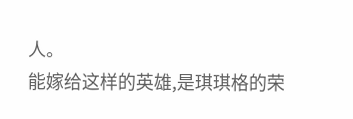人。
能嫁给这样的英雄,是琪琪格的荣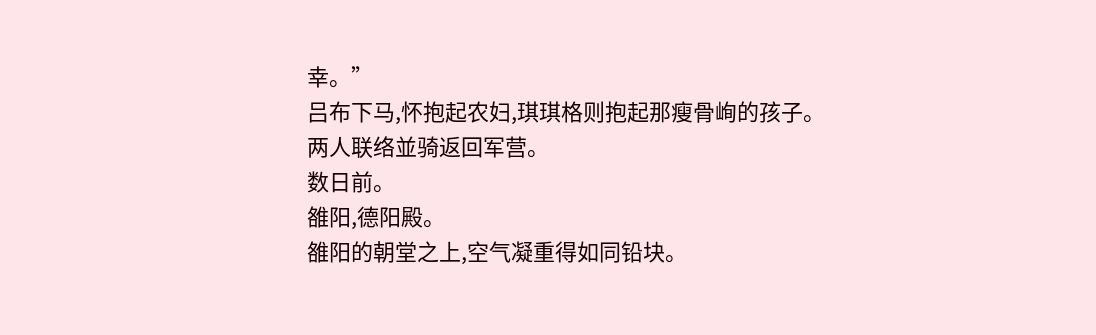幸。”
吕布下马,怀抱起农妇,琪琪格则抱起那瘦骨峋的孩子。
两人联络並骑返回军营。
数日前。
雒阳,德阳殿。
雒阳的朝堂之上,空气凝重得如同铅块。